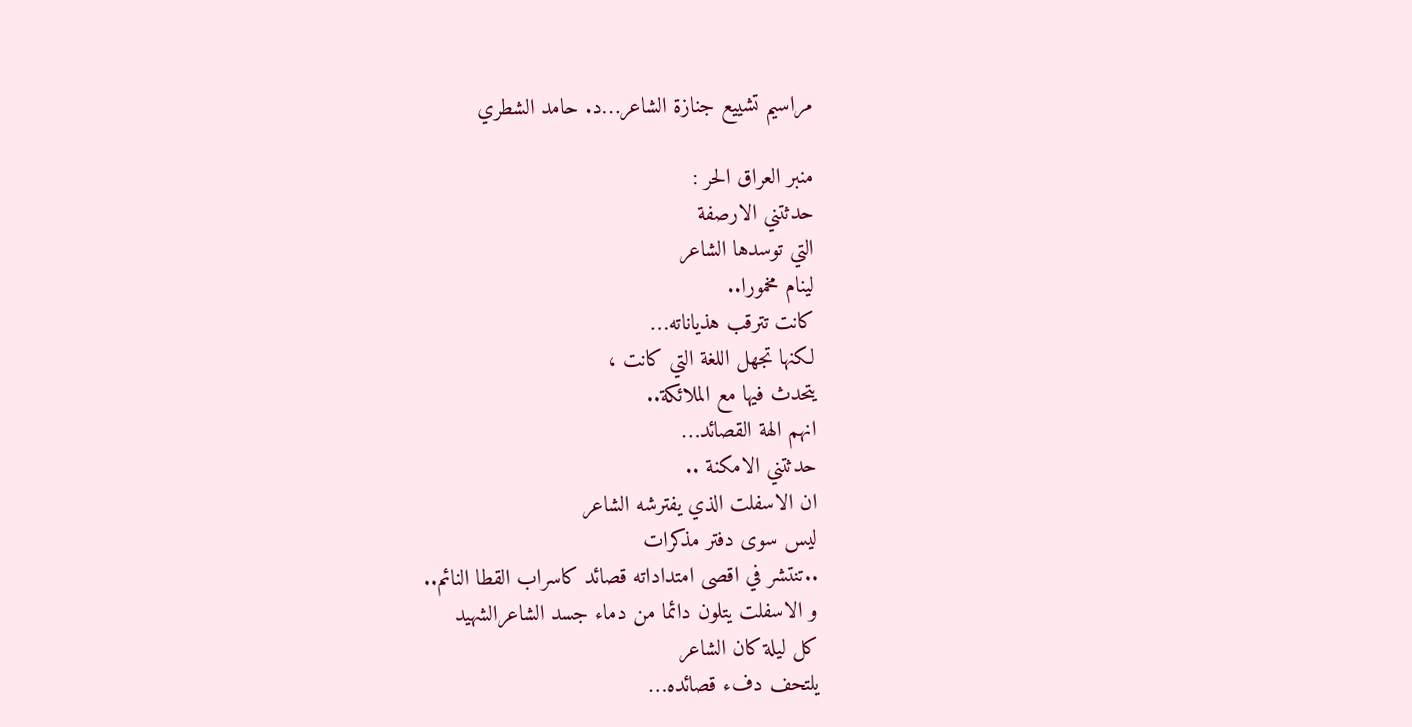مراسيم تشييع جنازة الشاعر…د. حامد الشطري

منبر العراق الحر :
حدثتني الارصفة
التي توسدها الشاعر
لينام مخمورا..
كانت تترقب هذياناته…
لكنها تجهل اللغة التي كانت ،
يتحدث فيها مع الملائكة..
انهم الهة القصائد…
حدثتني الامكنة ..
ان الاسفلت الذي يفترشه الشاعر
ليس سوى دفتر مذكرات
..تنتشر في اقصى امتداداته قصائد كاسراب القطا النائم..
و الاسفلت يتلون دائما من دماء جسد الشاعرالشهيد
كل ليلة كان الشاعر
يلتحف دفء قصائده…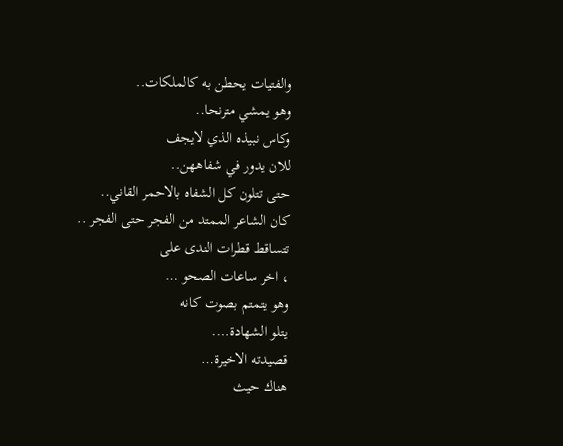والفتيات يحطن به كالملكات..
وهو يمشي مترنحا..
وكاس نبيذه الذي لايجف
للان يدور في شفاههن..
حتى تتلون كل الشفاه بالاحمر القاني..
كان الشاعر الممتد من الفجر حتى الفجر ..
تتساقط قطرات الندى على
، اخر ساعات الصحو …
وهو يتمتم بصوت كانه
يتلو الشهادة….
قصيدته الاخيرة…
هناك حيث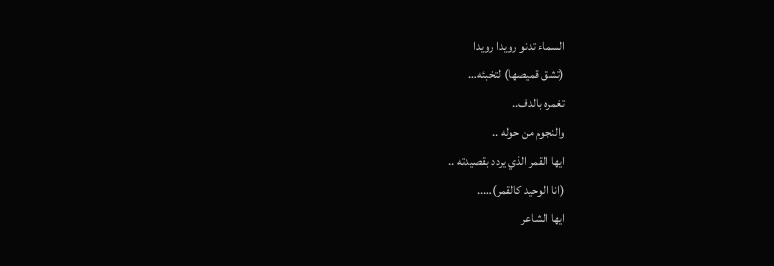السماء تدنو رويدا رويدا
(تشق قميصها) لتخبئه…
تغمره بالدف..
والنجوم من حوله ..
ايها القمر الذي يردد بقصيدته ..
(انا الوحيد كالقمر)…..
ايها الشاعر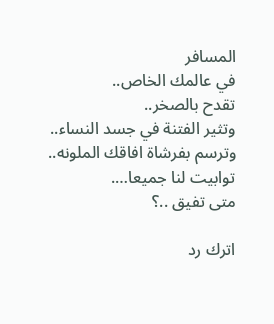المسافر
في عالمك الخاص..
تقدح بالصخر..
وتثير الفتنة في جسد النساء..
وترسم بفرشاة افاقك الملونه..
توابيت لنا جميعا….
متى تفيق ..؟

اترك رد